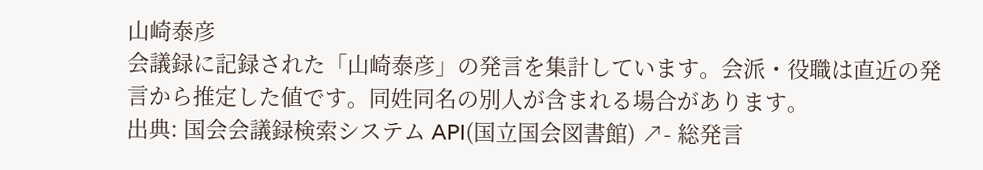山崎泰彦
会議録に記録された「山崎泰彦」の発言を集計しています。会派・役職は直近の発言から推定した値です。同姓同名の別人が含まれる場合があります。
出典: 国会会議録検索システム API(国立国会図書館) ↗- 総発言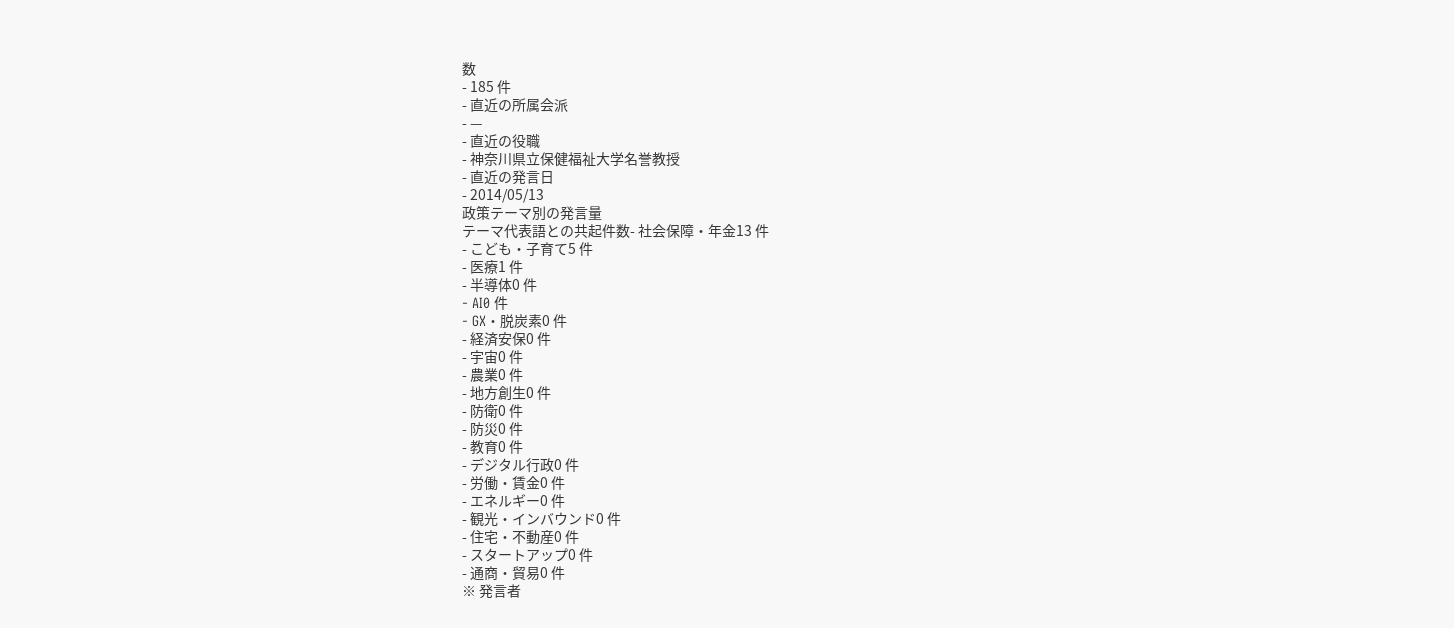数
- 185 件
- 直近の所属会派
- —
- 直近の役職
- 神奈川県立保健福祉大学名誉教授
- 直近の発言日
- 2014/05/13
政策テーマ別の発言量
テーマ代表語との共起件数- 社会保障・年金13 件
- こども・子育て5 件
- 医療1 件
- 半導体0 件
- AI0 件
- GX・脱炭素0 件
- 経済安保0 件
- 宇宙0 件
- 農業0 件
- 地方創生0 件
- 防衛0 件
- 防災0 件
- 教育0 件
- デジタル行政0 件
- 労働・賃金0 件
- エネルギー0 件
- 観光・インバウンド0 件
- 住宅・不動産0 件
- スタートアップ0 件
- 通商・貿易0 件
※ 発言者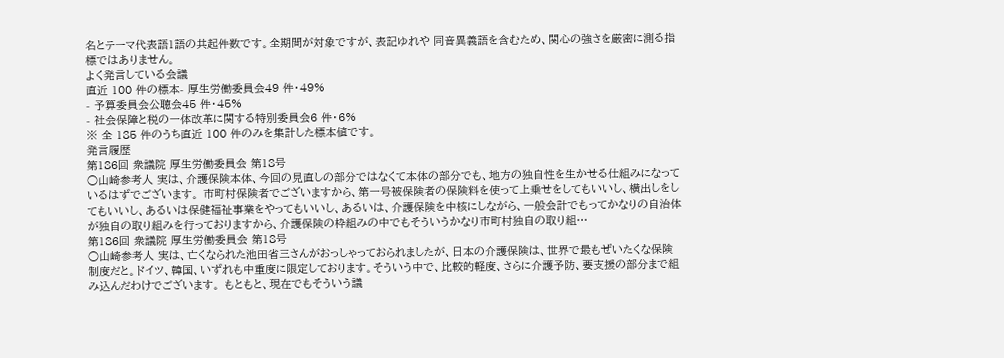名とテーマ代表語1語の共起件数です。全期間が対象ですが、表記ゆれや 同音異義語を含むため、関心の強さを厳密に測る指標ではありません。
よく発言している会議
直近 100 件の標本- 厚生労働委員会49 件・49%
- 予算委員会公聴会45 件・45%
- 社会保障と税の一体改革に関する特別委員会6 件・6%
※ 全 185 件のうち直近 100 件のみを集計した標本値です。
発言履歴
第186回 衆議院 厚生労働委員会 第18号
○山崎参考人 実は、介護保険本体、今回の見直しの部分ではなくて本体の部分でも、地方の独自性を生かせる仕組みになっているはずでございます。 市町村保険者でございますから、第一号被保険者の保険料を使って上乗せをしてもいいし、横出しをしてもいいし、あるいは保健福祉事業をやってもいいし、あるいは、介護保険を中核にしながら、一般会計でもってかなりの自治体が独自の取り組みを行っておりますから、介護保険の枠組みの中でもそういうかなり市町村独自の取り組…
第186回 衆議院 厚生労働委員会 第18号
○山崎参考人 実は、亡くなられた池田省三さんがおっしゃっておられましたが、日本の介護保険は、世界で最もぜいたくな保険制度だと。ドイツ、韓国、いずれも中重度に限定しております。そういう中で、比較的軽度、さらに介護予防、要支援の部分まで組み込んだわけでございます。 もともと、現在でもそういう議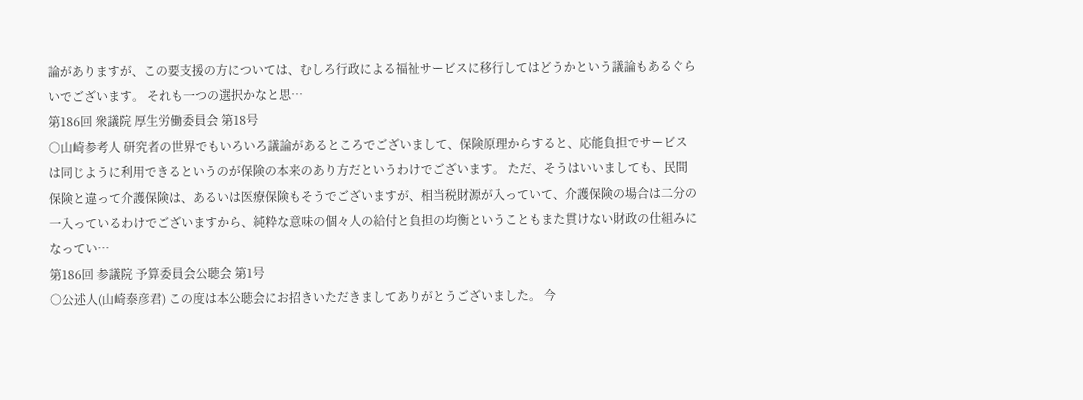論がありますが、この要支援の方については、むしろ行政による福祉サービスに移行してはどうかという議論もあるぐらいでございます。 それも一つの選択かなと思…
第186回 衆議院 厚生労働委員会 第18号
○山崎参考人 研究者の世界でもいろいろ議論があるところでございまして、保険原理からすると、応能負担でサービスは同じように利用できるというのが保険の本来のあり方だというわけでございます。 ただ、そうはいいましても、民間保険と違って介護保険は、あるいは医療保険もそうでございますが、相当税財源が入っていて、介護保険の場合は二分の一入っているわけでございますから、純粋な意味の個々人の給付と負担の均衡ということもまた貫けない財政の仕組みになってい…
第186回 参議院 予算委員会公聴会 第1号
○公述人(山崎泰彦君) この度は本公聴会にお招きいただきましてありがとうございました。 今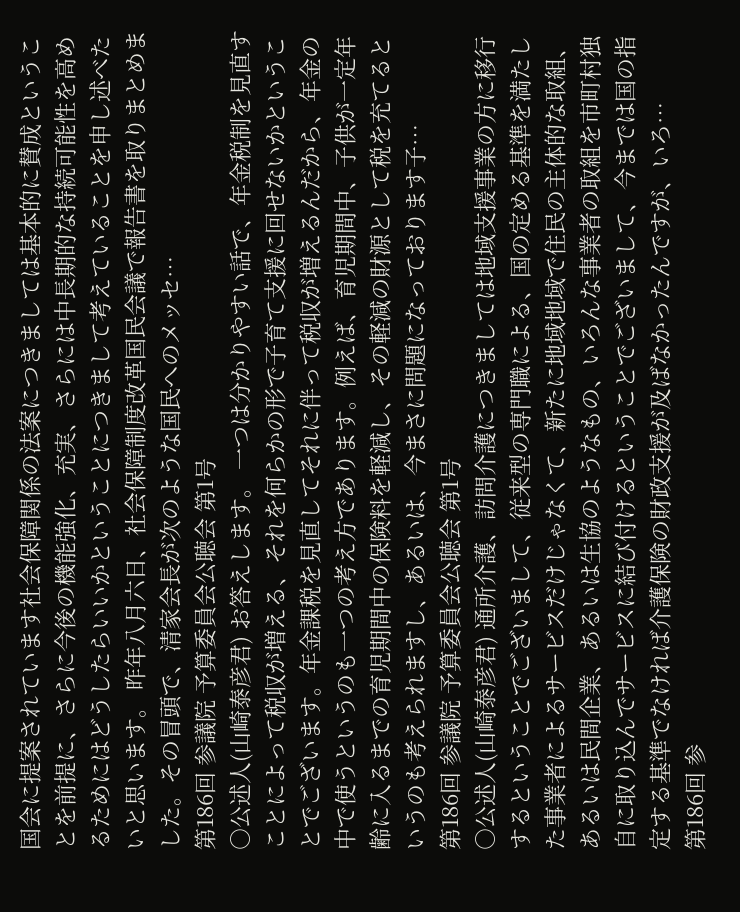国会に提案されています社会保障関係の法案につきましては基本的に賛成ということを前提に、さらに今後の機能強化、充実、さらには中長期的な持続可能性を高めるためにはどうしたらいいかということにつきまして考えていることを申し述べたいと思います。 昨年八月六日、社会保障制度改革国民会議で報告書を取りまとめました。その冒頭で、清家会長が次のような国民へのメッセ…
第186回 参議院 予算委員会公聴会 第1号
○公述人(山崎泰彦君) お答えします。 一つは分かりやすい話で、年金税制を見直すことによって税収が増える、それを何らかの形で子育て支援に回せないかということでございます。年金課税を見直してそれに伴って税収が増えるんだから、年金の中で使うというのも一つの考え方であります。例えば、育児期間中、子供が一定年齢に入るまでの育児期間中の保険料を軽減し、その軽減の財源として税を充てるというのも考えられますし、あるいは、今まさに問題になっております子…
第186回 参議院 予算委員会公聴会 第1号
○公述人(山崎泰彦君) 通所介護、訪問介護につきましては地域支援事業の方に移行するということでございまして、従来型の専門職による、国の定める基準を満たした事業者によるサービスだけじゃなくて、新たに地域地域で住民の主体的な取組、あるいは民間企業、あるいは生協のようなもの、いろんな事業者の取組を市町村独自に取り込んでサービスに結び付けるということでございまして、今までは国の指定する基準でなければ介護保険の財政支援が及ばなかったんですが、いろ…
第186回 参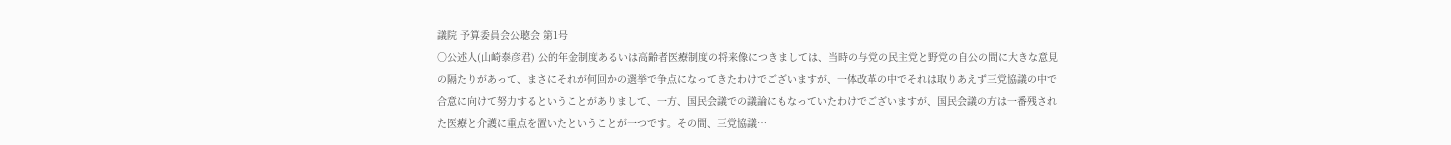議院 予算委員会公聴会 第1号
○公述人(山崎泰彦君) 公的年金制度あるいは高齢者医療制度の将来像につきましては、当時の与党の民主党と野党の自公の間に大きな意見の隔たりがあって、まさにそれが何回かの選挙で争点になってきたわけでございますが、一体改革の中でそれは取りあえず三党協議の中で合意に向けて努力するということがありまして、一方、国民会議での議論にもなっていたわけでございますが、国民会議の方は一番残された医療と介護に重点を置いたということが一つです。その間、三党協議…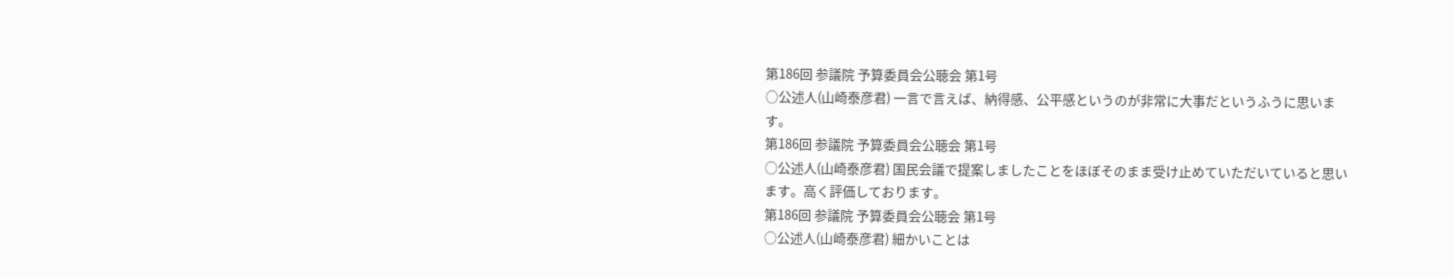第186回 参議院 予算委員会公聴会 第1号
○公述人(山崎泰彦君) 一言で言えば、納得感、公平感というのが非常に大事だというふうに思います。
第186回 参議院 予算委員会公聴会 第1号
○公述人(山崎泰彦君) 国民会議で提案しましたことをほぼそのまま受け止めていただいていると思います。高く評価しております。
第186回 参議院 予算委員会公聴会 第1号
○公述人(山崎泰彦君) 細かいことは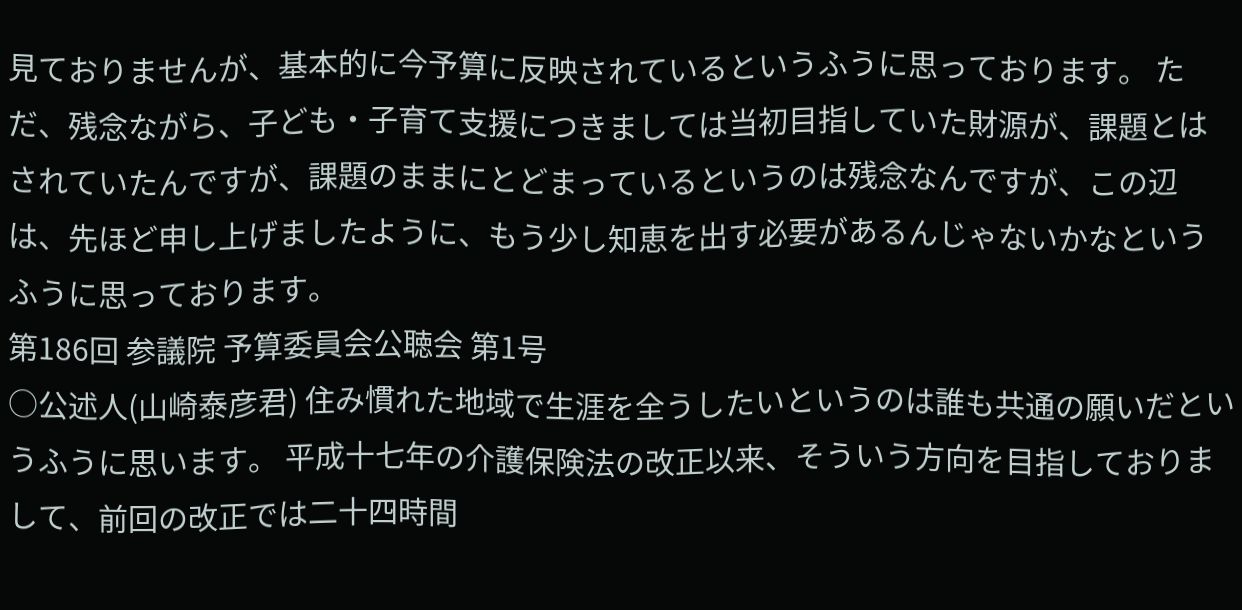見ておりませんが、基本的に今予算に反映されているというふうに思っております。 ただ、残念ながら、子ども・子育て支援につきましては当初目指していた財源が、課題とはされていたんですが、課題のままにとどまっているというのは残念なんですが、この辺は、先ほど申し上げましたように、もう少し知恵を出す必要があるんじゃないかなというふうに思っております。
第186回 参議院 予算委員会公聴会 第1号
○公述人(山崎泰彦君) 住み慣れた地域で生涯を全うしたいというのは誰も共通の願いだというふうに思います。 平成十七年の介護保険法の改正以来、そういう方向を目指しておりまして、前回の改正では二十四時間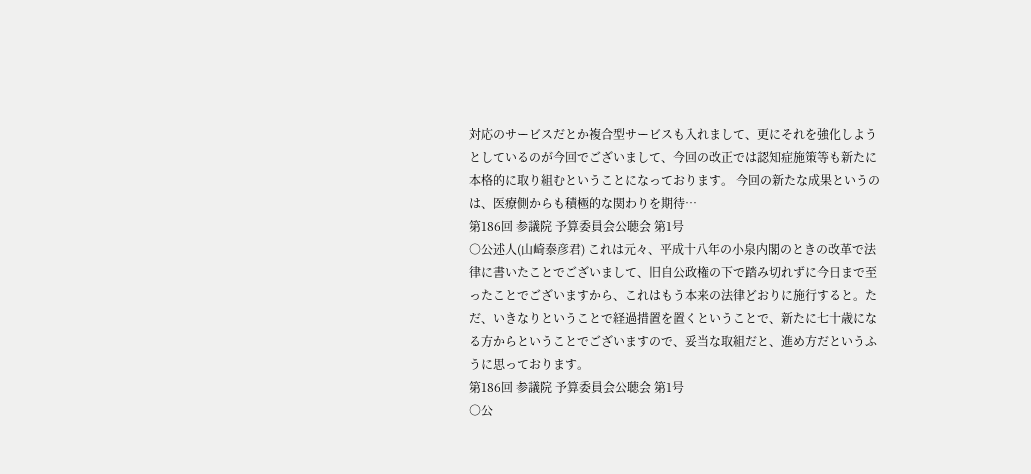対応のサービスだとか複合型サービスも入れまして、更にそれを強化しようとしているのが今回でございまして、今回の改正では認知症施策等も新たに本格的に取り組むということになっております。 今回の新たな成果というのは、医療側からも積極的な関わりを期待…
第186回 参議院 予算委員会公聴会 第1号
○公述人(山崎泰彦君) これは元々、平成十八年の小泉内閣のときの改革で法律に書いたことでございまして、旧自公政権の下で踏み切れずに今日まで至ったことでございますから、これはもう本来の法律どおりに施行すると。ただ、いきなりということで経過措置を置くということで、新たに七十歳になる方からということでございますので、妥当な取組だと、進め方だというふうに思っております。
第186回 参議院 予算委員会公聴会 第1号
○公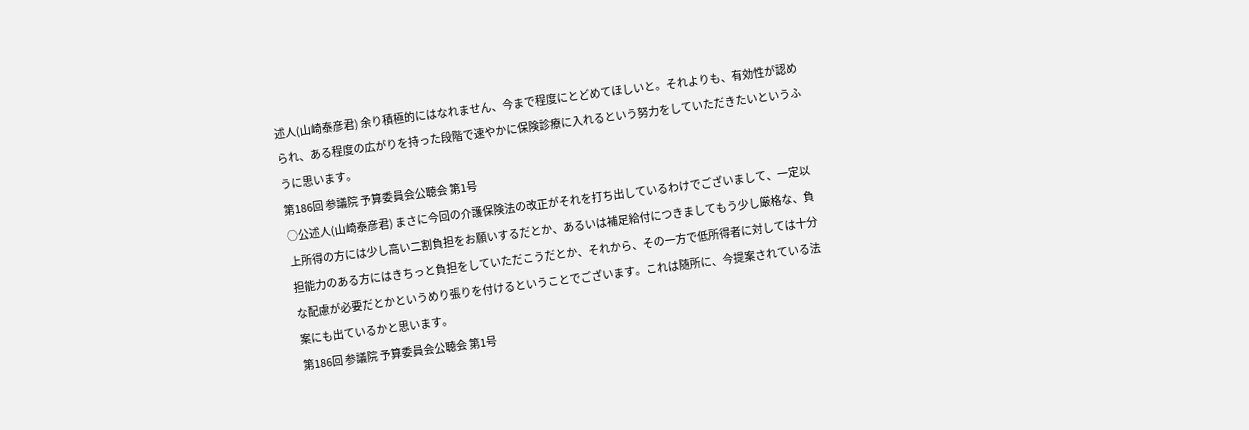述人(山崎泰彦君) 余り積極的にはなれません、今まで程度にとどめてほしいと。それよりも、有効性が認められ、ある程度の広がりを持った段階で速やかに保険診療に入れるという努力をしていただきたいというふうに思います。
第186回 参議院 予算委員会公聴会 第1号
○公述人(山崎泰彦君) まさに今回の介護保険法の改正がそれを打ち出しているわけでございまして、一定以上所得の方には少し高い二割負担をお願いするだとか、あるいは補足給付につきましてもう少し厳格な、負担能力のある方にはきちっと負担をしていただこうだとか、それから、その一方で低所得者に対しては十分な配慮が必要だとかというめり張りを付けるということでございます。これは随所に、今提案されている法案にも出ているかと思います。
第186回 参議院 予算委員会公聴会 第1号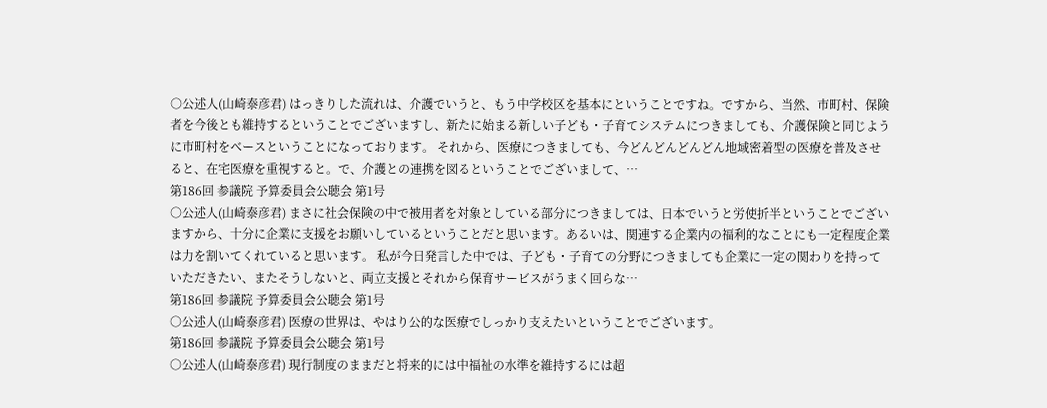○公述人(山崎泰彦君) はっきりした流れは、介護でいうと、もう中学校区を基本にということですね。ですから、当然、市町村、保険者を今後とも維持するということでございますし、新たに始まる新しい子ども・子育てシステムにつきましても、介護保険と同じように市町村をベースということになっております。 それから、医療につきましても、今どんどんどんどん地域密着型の医療を普及させると、在宅医療を重視すると。で、介護との連携を図るということでございまして、…
第186回 参議院 予算委員会公聴会 第1号
○公述人(山崎泰彦君) まさに社会保険の中で被用者を対象としている部分につきましては、日本でいうと労使折半ということでございますから、十分に企業に支援をお願いしているということだと思います。あるいは、関連する企業内の福利的なことにも一定程度企業は力を割いてくれていると思います。 私が今日発言した中では、子ども・子育ての分野につきましても企業に一定の関わりを持っていただきたい、またそうしないと、両立支援とそれから保育サービスがうまく回らな…
第186回 参議院 予算委員会公聴会 第1号
○公述人(山崎泰彦君) 医療の世界は、やはり公的な医療でしっかり支えたいということでございます。
第186回 参議院 予算委員会公聴会 第1号
○公述人(山崎泰彦君) 現行制度のままだと将来的には中福祉の水準を維持するには超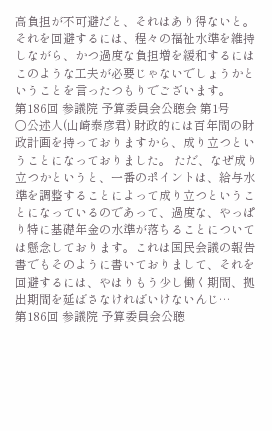高負担が不可避だと、それはあり得ないと。それを回避するには、程々の福祉水準を維持しながら、かつ過度な負担増を緩和するにはこのような工夫が必要じゃないでしょうかということを言ったつもりでございます。
第186回 参議院 予算委員会公聴会 第1号
○公述人(山崎泰彦君) 財政的には百年間の財政計画を持っておりますから、成り立つということになっておりました。 ただ、なぜ成り立つかというと、一番のポイントは、給与水準を調整することによって成り立つということになっているのであって、過度な、やっぱり特に基礎年金の水準が落ちることについては懸念しております。これは国民会議の報告書でもそのように書いておりまして、それを回避するには、やはりもう少し働く期間、拠出期間を延ばさなければいけないんじ…
第186回 参議院 予算委員会公聴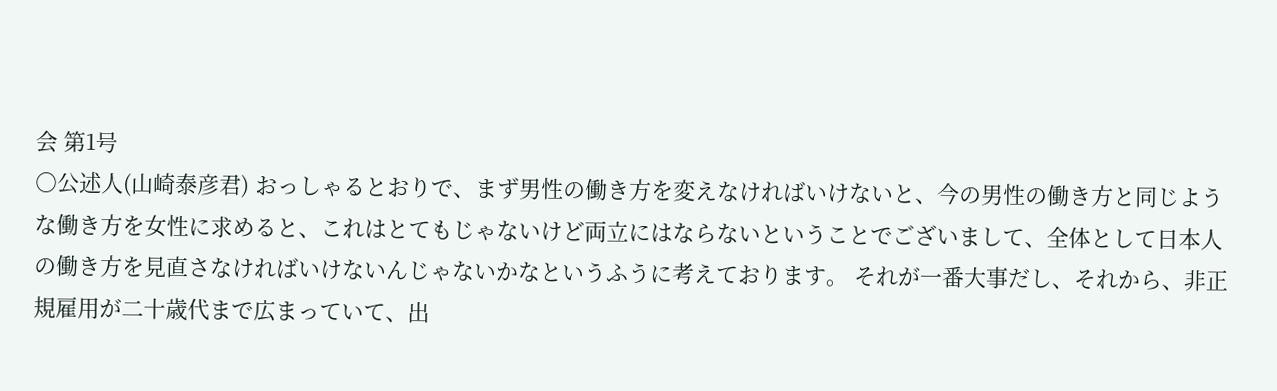会 第1号
○公述人(山崎泰彦君) おっしゃるとおりで、まず男性の働き方を変えなければいけないと、今の男性の働き方と同じような働き方を女性に求めると、これはとてもじゃないけど両立にはならないということでございまして、全体として日本人の働き方を見直さなければいけないんじゃないかなというふうに考えております。 それが一番大事だし、それから、非正規雇用が二十歳代まで広まっていて、出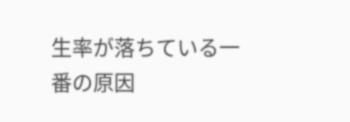生率が落ちている一番の原因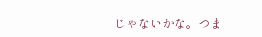じゃないかな。つま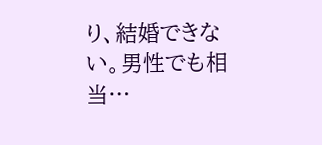り、結婚できない。男性でも相当…